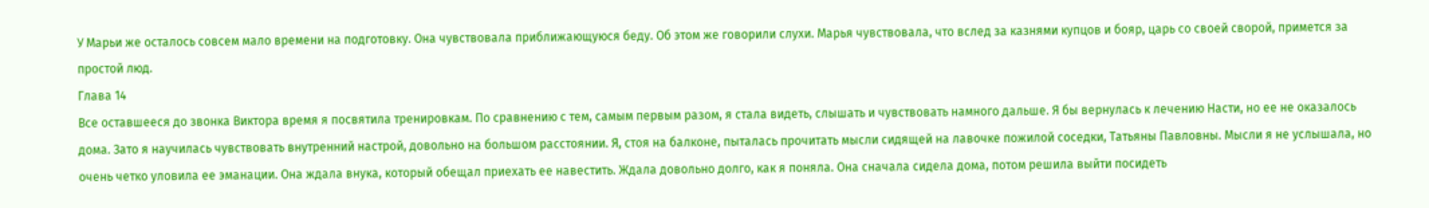У Марьи же осталось совсем мало времени на подготовку. Она чувствовала приближающуюся беду. Об этом же говорили слухи. Марья чувствовала, что вслед за казнями купцов и бояр, царь со своей сворой, примется за простой люд.
Глава 14
Все оставшееся до звонка Виктора время я посвятила тренировкам. По сравнению с тем, самым первым разом, я стала видеть, слышать и чувствовать намного дальше. Я бы вернулась к лечению Насти, но ее не оказалось дома. Зато я научилась чувствовать внутренний настрой, довольно на большом расстоянии. Я, стоя на балконе, пыталась прочитать мысли сидящей на лавочке пожилой соседки, Татьяны Павловны. Мысли я не услышала, но очень четко уловила ее эманации. Она ждала внука, который обещал приехать ее навестить. Ждала довольно долго, как я поняла. Она сначала сидела дома, потом решила выйти посидеть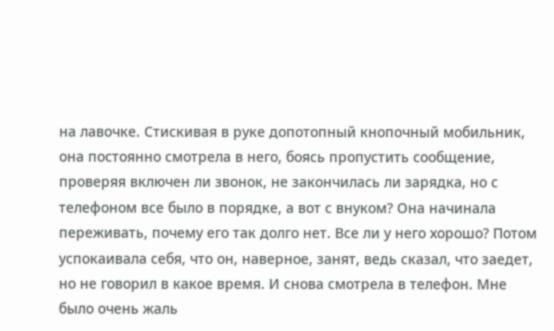на лавочке. Стискивая в руке допотопный кнопочный мобильник, она постоянно смотрела в него, боясь пропустить сообщение, проверяя включен ли звонок, не закончилась ли зарядка, но с телефоном все было в порядке, а вот с внуком? Она начинала переживать, почему его так долго нет. Все ли у него хорошо? Потом успокаивала себя, что он, наверное, занят, ведь сказал, что заедет, но не говорил в какое время. И снова смотрела в телефон. Мне было очень жаль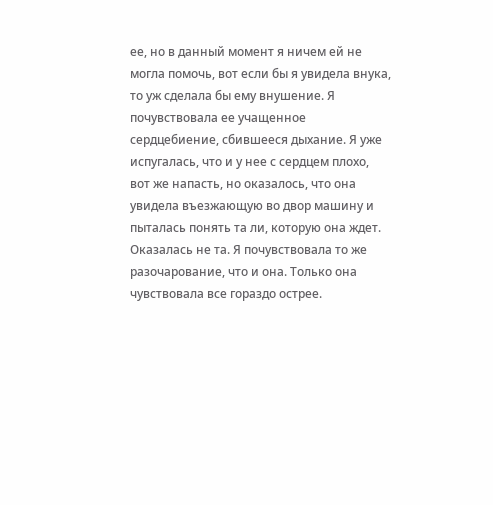ее, но в данный момент я ничем ей не могла помочь, вот если бы я увидела внука, то уж сделала бы ему внушение. Я почувствовала ее учащенное сердцебиение, сбившееся дыхание. Я уже испугалась, что и у нее с сердцем плохо, вот же напасть, но оказалось, что она увидела въезжающую во двор машину и пыталась понять та ли, которую она ждет. Оказалась не та. Я почувствовала то же разочарование, что и она. Только она чувствовала все гораздо острее.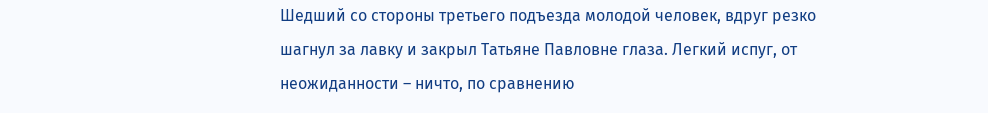Шедший со стороны третьего подъезда молодой человек, вдруг резко шагнул за лавку и закрыл Татьяне Павловне глаза. Легкий испуг, от неожиданности – ничто, по сравнению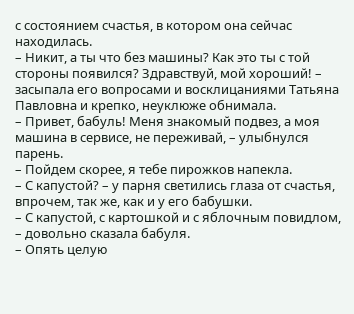с состоянием счастья, в котором она сейчас находилась.
– Никит, а ты что без машины? Как это ты с той стороны появился? Здравствуй, мой хороший! – засыпала его вопросами и восклицаниями Татьяна Павловна и крепко, неуклюже обнимала.
– Привет, бабуль! Меня знакомый подвез, а моя машина в сервисе, не переживай, – улыбнулся парень.
– Пойдем скорее, я тебе пирожков напекла.
– С капустой? – у парня светились глаза от счастья, впрочем, так же, как и у его бабушки.
– С капустой, с картошкой и с яблочным повидлом, – довольно сказала бабуля.
– Опять целую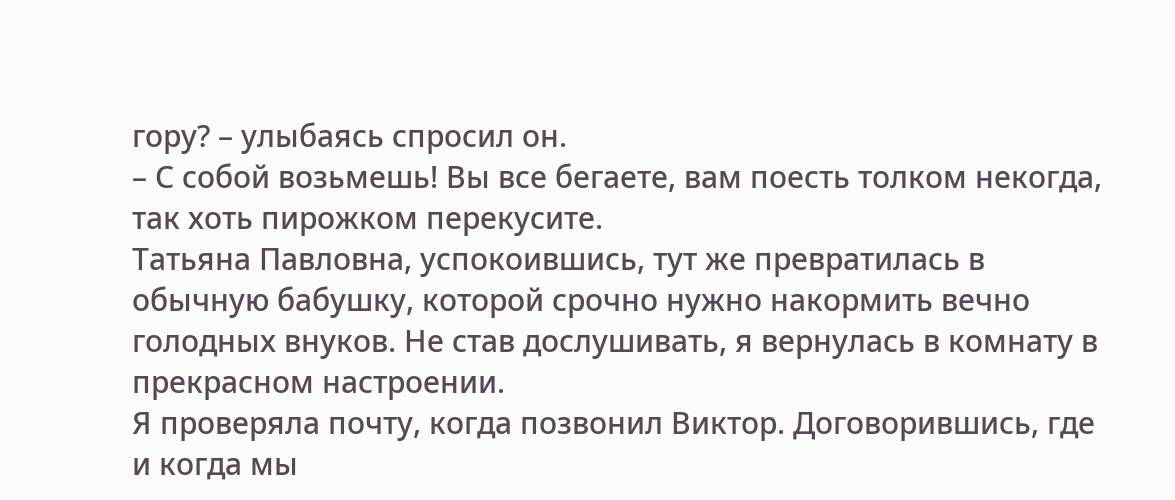гору? – улыбаясь спросил он.
– С собой возьмешь! Вы все бегаете, вам поесть толком некогда, так хоть пирожком перекусите.
Татьяна Павловна, успокоившись, тут же превратилась в обычную бабушку, которой срочно нужно накормить вечно голодных внуков. Не став дослушивать, я вернулась в комнату в прекрасном настроении.
Я проверяла почту, когда позвонил Виктор. Договорившись, где и когда мы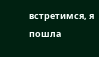встретимся, я пошла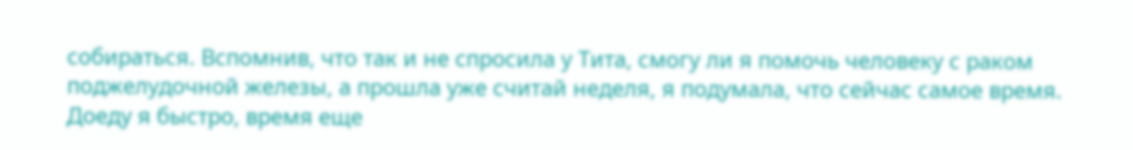собираться. Вспомнив, что так и не спросила у Тита, смогу ли я помочь человеку с раком поджелудочной железы, а прошла уже считай неделя, я подумала, что сейчас самое время. Доеду я быстро, время еще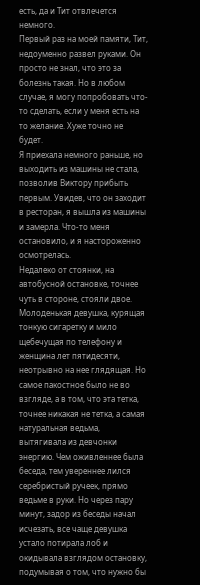есть, да и Тит отвлечется немного.
Первый раз на моей памяти, Тит, недоуменно развел руками. Он просто не знал, что это за болезнь такая. Но в любом случае, я могу попробовать что-то сделать, если у меня есть на то желание. Хуже точно не будет.
Я приехала немного раньше, но выходить из машины не стала, позволив Виктору прибыть первым. Увидев, что он заходит в ресторан, я вышла из машины и замерла. Что-то меня остановило, и я настороженно осмотрелась.
Недалеко от стоянки, на автобусной остановке, точнее чуть в стороне, стояли двое. Молоденькая девушка, курящая тонкую сигаретку и мило щебечущая по телефону и женщина лет пятидесяти, неотрывно на нее глядящая. Но самое пакостное было не во взгляде, а в том, что эта тетка, точнее никакая не тетка, а самая натуральная ведьма, вытягивала из девчонки энергию. Чем оживленнее была беседа, тем увереннее лился серебристый ручеек, прямо ведьме в руки. Но через пару минут, задор из беседы начал исчезать, все чаще девушка устало потирала лоб и окидывала взглядом остановку, подумывая о том, что нужно бы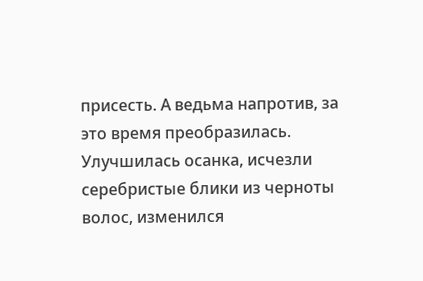присесть. А ведьма напротив, за это время преобразилась. Улучшилась осанка, исчезли серебристые блики из черноты волос, изменился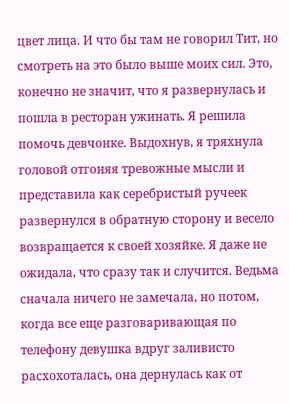цвет лица. И что бы там не говорил Тит, но смотреть на это было выше моих сил. Это, конечно не значит, что я развернулась и пошла в ресторан ужинать. Я решила помочь девчонке. Выдохнув, я тряхнула головой отгоняя тревожные мысли и представила как серебристый ручеек развернулся в обратную сторону и весело возвращается к своей хозяйке. Я даже не ожидала, что сразу так и случится. Ведьма сначала ничего не замечала, но потом, когда все еще разговаривающая по телефону девушка вдруг заливисто расхохоталась, она дернулась как от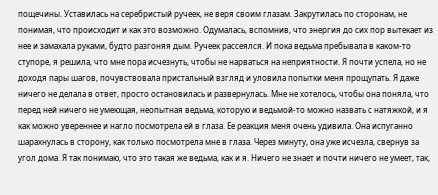пощечины. Уставилась на серебристый ручеек, не веря своим глазам. Закрутилась по сторонам, не понимая, что происходит и как это возможно. Одумалась, вспомнив, что энергия до сих пор вытекает из нее и замахала руками, будто разгоняя дым. Ручеек рассеялся. И пока ведьма пребывала в каком-то ступоре, я решила, что мне пора исчезнуть, чтобы не нарваться на неприятности. Я почти успела, но не доходя пары шагов, почувствовала пристальный взгляд и уловила попытки меня прощупать. Я даже ничего не делала в ответ, просто остановилась и развернулась. Мне не хотелось, чтобы она поняла, что перед ней ничего не умеющая, неопытная ведьма, которую и ведьмой-то можно назвать с натяжкой, и я как можно увереннее и нагло посмотрела ей в глаза. Ее реакция меня очень удивила. Она испуганно шарахнулась в сторону, как только посмотрела мне в глаза. Через минуту, она уже исчезла, свернув за угол дома. Я так понимаю, что это такая же ведьма, как и я. Ничего не знает и почти ничего не умеет, так,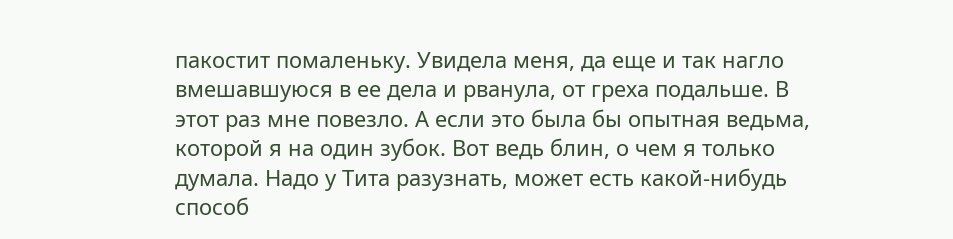пакостит помаленьку. Увидела меня, да еще и так нагло вмешавшуюся в ее дела и рванула, от греха подальше. В этот раз мне повезло. А если это была бы опытная ведьма, которой я на один зубок. Вот ведь блин, о чем я только думала. Надо у Тита разузнать, может есть какой-нибудь способ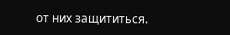от них защититься.